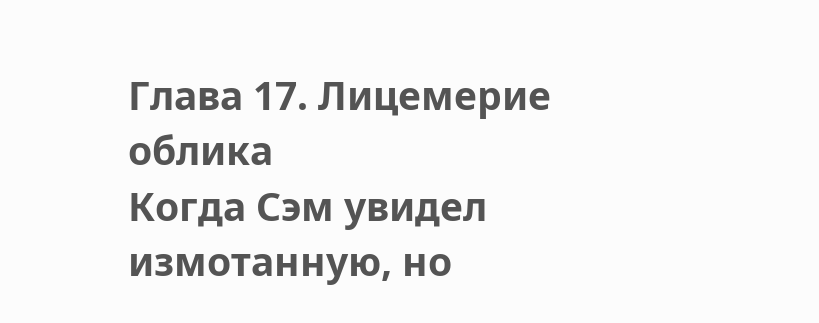Глава 17. Лицемерие облика
Когда Сэм увидел измотанную, но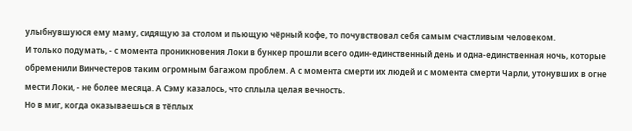улыбнувшуюся ему маму, сидящую за столом и пьющую чёрный кофе, то почувствовал себя самым счастливым человеком.
И только подумать, - с момента проникновения Локи в бункер прошли всего один-единственный день и одна-единственная ночь, которые обременили Винчестеров таким огромным багажом проблем. А с момента смерти их людей и с момента смерти Чарли, утонувших в огне мести Локи, - не более месяца. А Сэму казалось, что сплыла целая вечность.
Но в миг, когда оказываешься в тёплых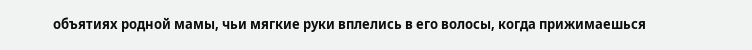объятиях родной мамы, чьи мягкие руки вплелись в его волосы, когда прижимаешься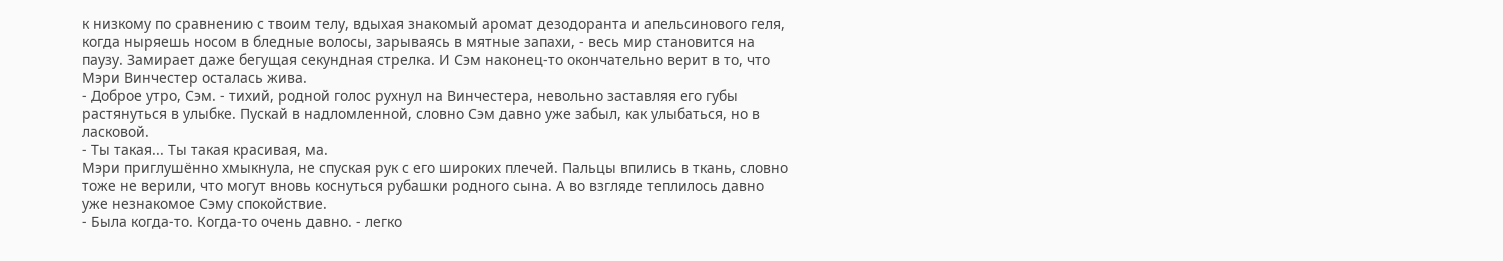к низкому по сравнению с твоим телу, вдыхая знакомый аромат дезодоранта и апельсинового геля, когда ныряешь носом в бледные волосы, зарываясь в мятные запахи, - весь мир становится на паузу. Замирает даже бегущая секундная стрелка. И Сэм наконец-то окончательно верит в то, что Мэри Винчестер осталась жива.
- Доброе утро, Сэм. - тихий, родной голос рухнул на Винчестера, невольно заставляя его губы растянуться в улыбке. Пускай в надломленной, словно Сэм давно уже забыл, как улыбаться, но в ласковой.
- Ты такая... Ты такая красивая, ма.
Мэри приглушённо хмыкнула, не спуская рук с его широких плечей. Пальцы впились в ткань, словно тоже не верили, что могут вновь коснуться рубашки родного сына. А во взгляде теплилось давно уже незнакомое Сэму спокойствие.
- Была когда-то. Когда-то очень давно. - легко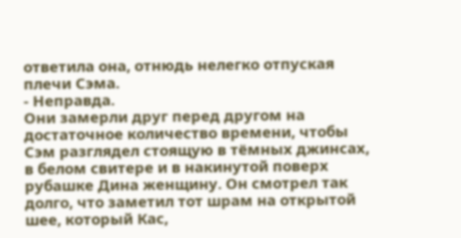ответила она, отнюдь нелегко отпуская плечи Сэма.
- Неправда.
Они замерли друг перед другом на достаточное количество времени, чтобы Сэм разглядел стоящую в тёмных джинсах, в белом свитере и в накинутой поверх рубашке Дина женщину. Он смотрел так долго, что заметил тот шрам на открытой шее, который Кас,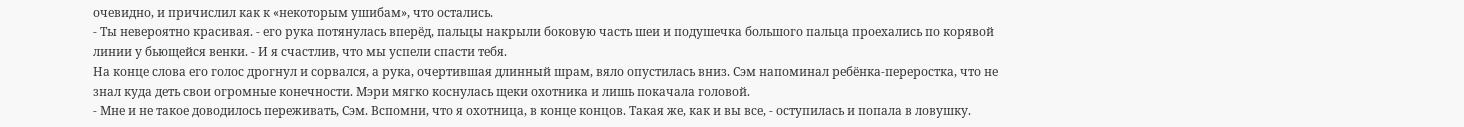очевидно, и причислил как к «некоторым ушибам», что остались.
- Ты невероятно красивая. - его рука потянулась вперёд, пальцы накрыли боковую часть шеи и подушечка большого пальца проехались по корявой линии у бьющейся венки. - И я счастлив, что мы успели спасти тебя.
На конце слова его голос дрогнул и сорвался, а рука, очертившая длинный шрам, вяло опустилась вниз. Сэм напоминал ребёнка-переростка, что не знал куда деть свои огромные конечности. Мэри мягко коснулась щеки охотника и лишь покачала головой.
- Мне и не такое доводилось переживать, Сэм. Вспомни, что я охотница, в конце концов. Такая же, как и вы все, - оступилась и попала в ловушку.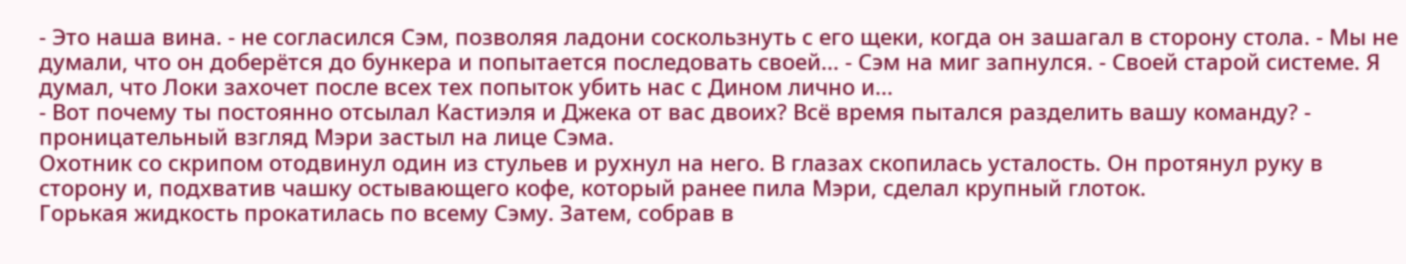- Это наша вина. - не согласился Сэм, позволяя ладони соскользнуть с его щеки, когда он зашагал в сторону стола. - Мы не думали, что он доберётся до бункера и попытается последовать своей... - Сэм на миг запнулся. - Своей старой системе. Я думал, что Локи захочет после всех тех попыток убить нас с Дином лично и...
- Вот почему ты постоянно отсылал Кастиэля и Джека от вас двоих? Всё время пытался разделить вашу команду? - проницательный взгляд Мэри застыл на лице Сэма.
Охотник со скрипом отодвинул один из стульев и рухнул на него. В глазах скопилась усталость. Он протянул руку в сторону и, подхватив чашку остывающего кофе, который ранее пила Мэри, сделал крупный глоток.
Горькая жидкость прокатилась по всему Сэму. Затем, собрав в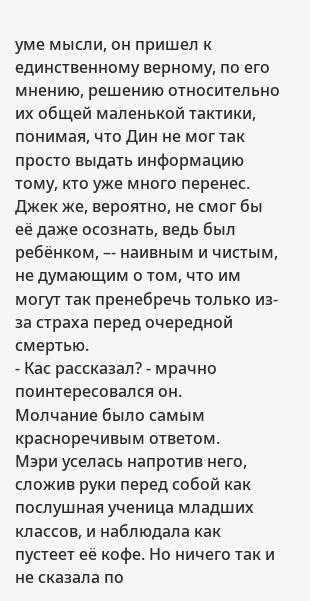уме мысли, он пришел к единственному верному, по его мнению, решению относительно их общей маленькой тактики, понимая, что Дин не мог так просто выдать информацию тому, кто уже много перенес. Джек же, вероятно, не смог бы её даже осознать, ведь был ребёнком, –- наивным и чистым, не думающим о том, что им могут так пренебречь только из-за страха перед очередной смертью.
- Кас рассказал? - мрачно поинтересовался он.
Молчание было самым красноречивым ответом.
Мэри уселась напротив него, сложив руки перед собой как послушная ученица младших классов, и наблюдала как пустеет её кофе. Но ничего так и не сказала по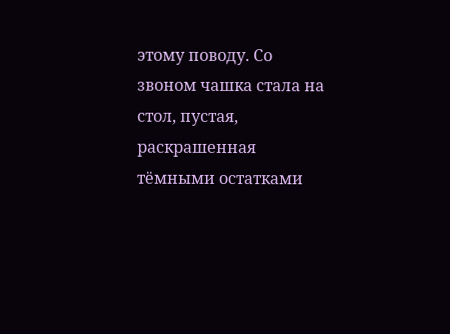этому поводу. Со звоном чашка стала на стол, пустая, раскрашенная тёмными остатками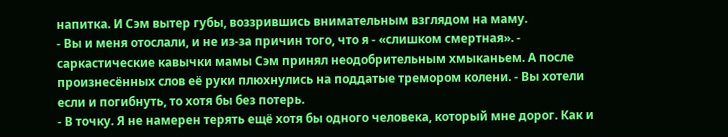напитка. И Сэм вытер губы, воззрившись внимательным взглядом на маму.
- Вы и меня отослали, и не из-за причин того, что я - «слишком смертная». - саркастические кавычки мамы Сэм принял неодобрительным хмыканьем. А после произнесённых слов её руки плюхнулись на поддатые тремором колени. - Вы хотели если и погибнуть, то хотя бы без потерь.
- В точку. Я не намерен терять ещё хотя бы одного человека, который мне дорог. Как и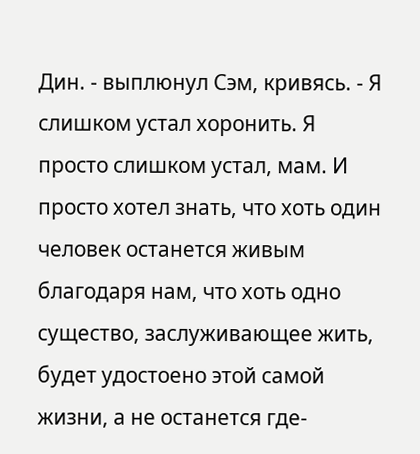Дин. - выплюнул Сэм, кривясь. - Я слишком устал хоронить. Я просто слишком устал, мам. И просто хотел знать, что хоть один человек останется живым благодаря нам, что хоть одно существо, заслуживающее жить, будет удостоено этой самой жизни, а не останется где-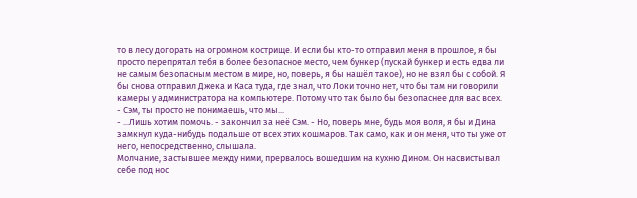то в лесу догорать на огромном кострище. И если бы кто-то отправил меня в прошлое, я бы просто перепрятал тебя в более безопасное место, чем бункер (пускай бункер и есть едва ли не самым безопасным местом в мире, но, поверь, я бы нашёл такое), но не взял бы с собой. Я бы снова отправил Джека и Каса туда, где знал, что Локи точно нет, что бы там ни говорили камеры у администратора на компьютере. Потому что так было бы безопаснее для вас всех.
- Сэм, ты просто не понимаешь, что мы...
- ...Лишь хотим помочь. - закончил за неё Сэм. - Но, поверь мне, будь моя воля, я бы и Дина замкнул куда-нибудь подальше от всех этих кошмаров. Так само, как и он меня, что ты уже от него, непосредственно, слышала.
Молчание, застывшее между ними, прервалось вошедшим на кухню Дином. Он насвистывал себе под нос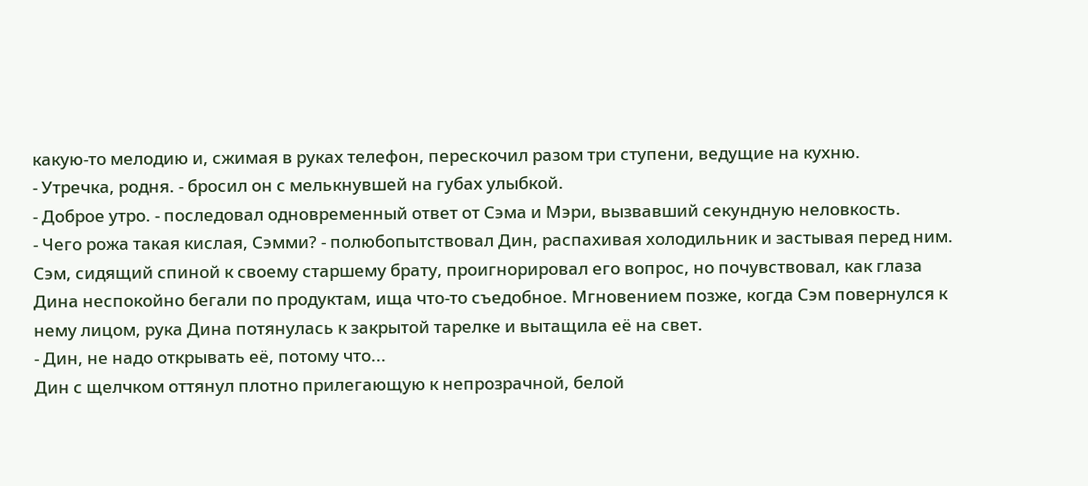какую-то мелодию и, сжимая в руках телефон, перескочил разом три ступени, ведущие на кухню.
- Утречка, родня. - бросил он с мелькнувшей на губах улыбкой.
- Доброе утро. - последовал одновременный ответ от Сэма и Мэри, вызвавший секундную неловкость.
- Чего рожа такая кислая, Сэмми? - полюбопытствовал Дин, распахивая холодильник и застывая перед ним.
Сэм, сидящий спиной к своему старшему брату, проигнорировал его вопрос, но почувствовал, как глаза Дина неспокойно бегали по продуктам, ища что-то съедобное. Мгновением позже, когда Сэм повернулся к нему лицом, рука Дина потянулась к закрытой тарелке и вытащила её на свет.
- Дин, не надо открывать её, потому что...
Дин с щелчком оттянул плотно прилегающую к непрозрачной, белой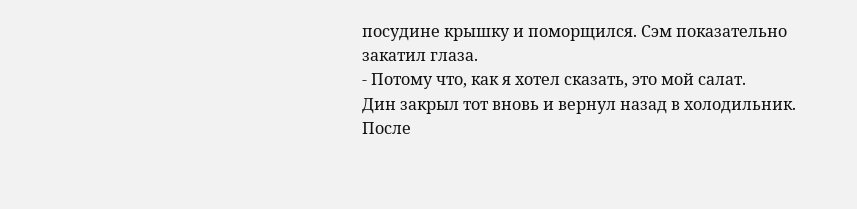посудине крышку и поморщился. Сэм показательно закатил глаза.
- Потому что, как я хотел сказать, это мой салат.
Дин закрыл тот вновь и вернул назад в холодильник. После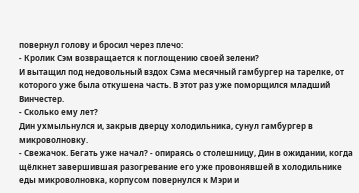повернул голову и бросил через плечо:
- Кролик Сэм возвращается к поглощению своей зелени?
И вытащил под недовольный вздох Сэма месячный гамбургер на тарелке, от которого уже была откушена часть. В этот раз уже поморщился младший Винчестер.
- Сколько ему лет?
Дин ухмыльнулся и, закрыв дверцу холодильника, сунул гамбургер в микроволновку.
- Свежачок. Бегать уже начал? - опираясь о столешницу, Дин в ожидании, когда щёлкнет завершившая разогревание его уже провонявшей в холодильнике еды микроволновка, корпусом повернулся к Мэри и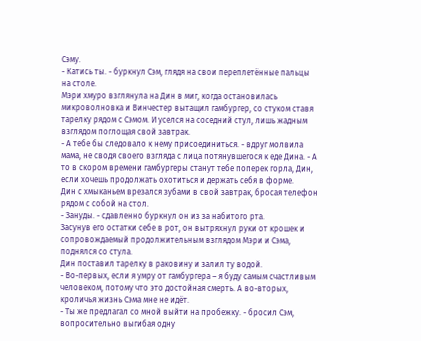Сэму.
- Катись ты. - буркнул Сэм, глядя на свои переплетённые пальцы на столе.
Мэри хмуро взглянула на Дин в миг, когда остановилась микроволновка и Винчестер вытащил гамбургер, со стуком ставя тарелку рядом с Сэмом. И уселся на соседний стул, лишь жадным взглядом поглощая свой завтрак.
- А тебе бы следовало к нему присоединиться. - вдруг молвила мама, не сводя своего взгляда с лица потянувшегося к еде Дина. - А то в скором времени гамбургеры станут тебе поперек горла, Дин, если хочешь продолжать охотиться и держать себя в форме.
Дин с хмыканьем врезался зубами в свой завтрак, бросая телефон рядом с собой на стол.
- Зануды. - сдавленно буркнул он из за набитого рта.
Засунув его остатки себе в рот, он вытряхнул руки от крошек и сопровождаемый продолжительным взглядом Мэри и Сэма, поднялся со стула.
Дин поставил тарелку в раковину и залил ту водой.
- Во-первых, если я умру от гамбургера – я буду самым счастливым человеком, потому что это достойная смерть. А во-вторых, кроличья жизнь Сэма мне не идёт.
- Ты же предлагал со мной выйти на пробежку. - бросил Сэм, вопросительно выгибая одну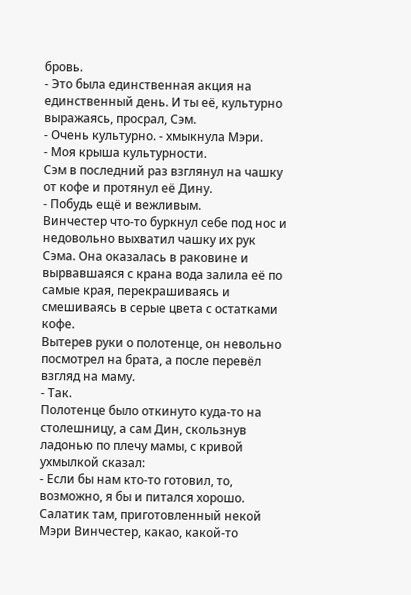бровь.
- Это была единственная акция на единственный день. И ты её, культурно выражаясь, просрал, Сэм.
- Очень культурно. - хмыкнула Мэри.
- Моя крыша культурности.
Сэм в последний раз взглянул на чашку от кофе и протянул её Дину.
- Побудь ещё и вежливым.
Винчестер что-то буркнул себе под нос и недовольно выхватил чашку их рук Сэма. Она оказалась в раковине и вырвавшаяся с крана вода залила её по самые края, перекрашиваясь и смешиваясь в серые цвета с остатками кофе.
Вытерев руки о полотенце, он невольно посмотрел на брата, а после перевёл взгляд на маму.
- Так.
Полотенце было откинуто куда-то на столешницу, а сам Дин, скользнув ладонью по плечу мамы, с кривой ухмылкой сказал:
- Если бы нам кто-то готовил, то, возможно, я бы и питался хорошо. Салатик там, приготовленный некой Мэри Винчестер, какао, какой-то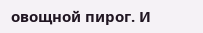овощной пирог. И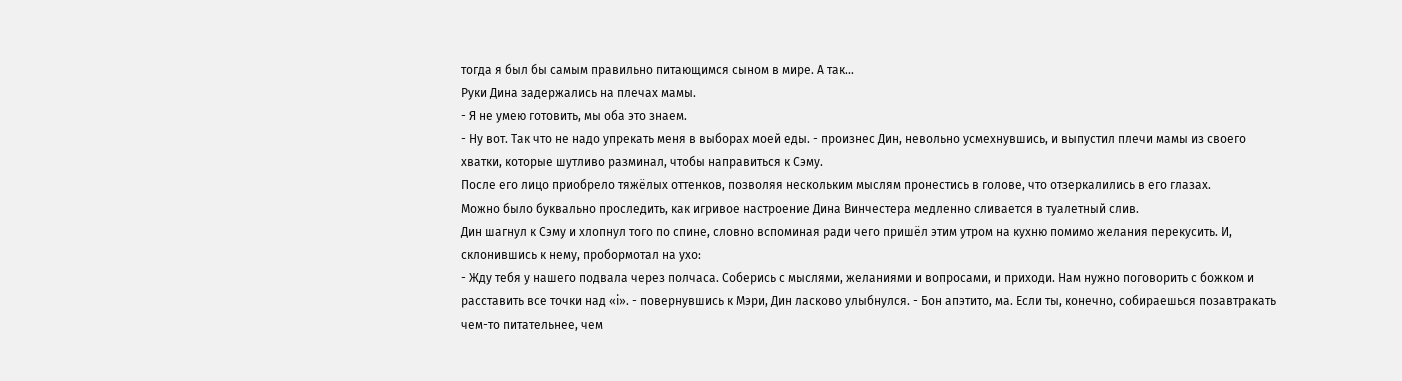тогда я был бы самым правильно питающимся сыном в мире. А так...
Руки Дина задержались на плечах мамы.
- Я не умею готовить, мы оба это знаем.
- Ну вот. Так что не надо упрекать меня в выборах моей еды. - произнес Дин, невольно усмехнувшись, и выпустил плечи мамы из своего хватки, которые шутливо разминал, чтобы направиться к Сэму.
После его лицо приобрело тяжёлых оттенков, позволяя нескольким мыслям пронестись в голове, что отзеркалились в его глазах.
Можно было буквально проследить, как игривое настроение Дина Винчестера медленно сливается в туалетный слив.
Дин шагнул к Сэму и хлопнул того по спине, словно вспоминая ради чего пришёл этим утром на кухню помимо желания перекусить. И, склонившись к нему, пробормотал на ухо:
- Жду тебя у нашего подвала через полчаса. Соберись с мыслями, желаниями и вопросами, и приходи. Нам нужно поговорить с божком и расставить все точки над «і». - повернувшись к Мэри, Дин ласково улыбнулся. - Бон апэтито, ма. Если ты, конечно, собираешься позавтракать чем-то питательнее, чем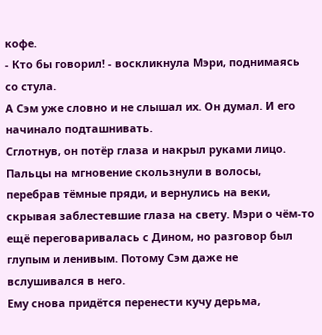кофе.
- Кто бы говорил! - воскликнула Мэри, поднимаясь со стула.
А Сэм уже словно и не слышал их. Он думал. И его начинало подташнивать.
Сглотнув, он потёр глаза и накрыл руками лицо. Пальцы на мгновение скользнули в волосы, перебрав тёмные пряди, и вернулись на веки, скрывая заблестевшие глаза на свету. Мэри о чём-то ещё переговаривалась с Дином, но разговор был глупым и ленивым. Потому Сэм даже не вслушивался в него.
Ему снова придётся перенести кучу дерьма,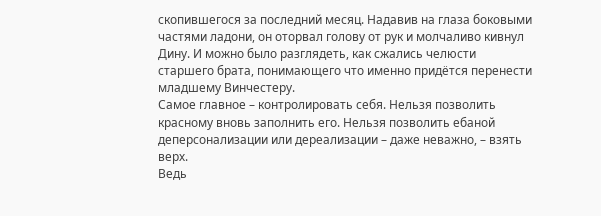скопившегося за последний месяц. Надавив на глаза боковыми частями ладони, он оторвал голову от рук и молчаливо кивнул Дину. И можно было разглядеть, как сжались челюсти старшего брата, понимающего что именно придётся перенести младшему Винчестеру.
Самое главное – контролировать себя. Нельзя позволить красному вновь заполнить его. Нельзя позволить ебаной деперсонализации или дереализации – даже неважно, – взять верх.
Ведь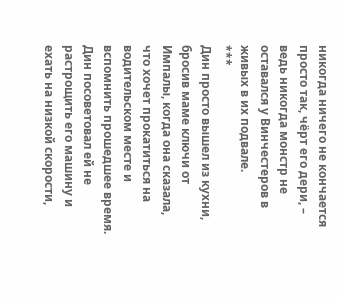никогда ничего не кончается просто так, чёрт его дери, – ведь никогда монстр не оставался у Винчестеров в живых в их подвале.
***
Дин просто вышел из кухни, бросив маме ключи от Импалы, когда она сказала, что хочет прокатиться на водительском месте и вспомнить прошедшее время. Дин посоветовал ей не растрощить его машину и ехать на низкой скорости,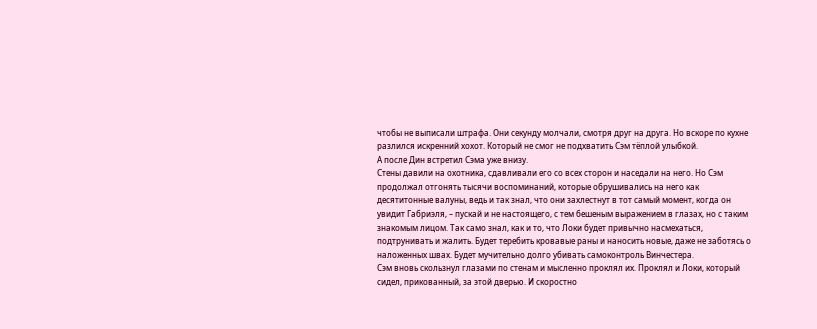чтобы не выписали штрафа. Они секунду молчали, смотря друг на друга. Но вскоре по кухне разлился искренний хохот. Который не смог не подхватить Сэм тёплой улыбкой.
А после Дин встретил Сэма уже внизу.
Стены давили на охотника, сдавливали его со всех сторон и наседали на него. Но Сэм продолжал отгонять тысячи воспоминаний, которые обрушивались на него как десятитонные валуны, ведь и так знал, что они захлестнут в тот самый момент, когда он увидит Габриэля, – пускай и не настоящего, с тем бешеным выражением в глазах, но с таким знакомым лицом. Так само знал, как и то, что Локи будет привычно насмехаться, подтрунивать и жалить. Будет теребить кровавые раны и наносить новые, даже не заботясь о наложенных швах. Будет мучительно долго убивать самоконтроль Винчестера.
Сэм вновь скользнул глазами по стенам и мысленно проклял их. Проклял и Локи, который сидел, прикованный, за этой дверью. И скоростно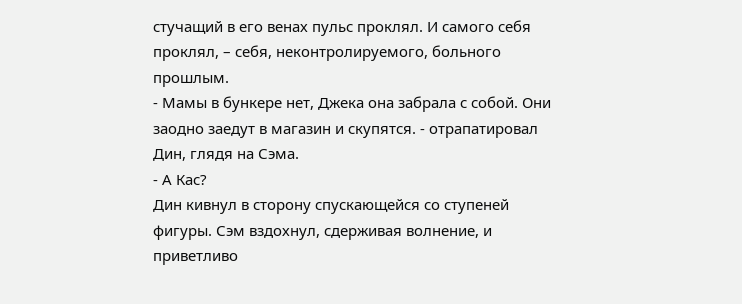стучащий в его венах пульс проклял. И самого себя проклял, – себя, неконтролируемого, больного прошлым.
- Мамы в бункере нет, Джека она забрала с собой. Они заодно заедут в магазин и скупятся. - отрапатировал Дин, глядя на Сэма.
- А Кас?
Дин кивнул в сторону спускающейся со ступеней фигуры. Сэм вздохнул, сдерживая волнение, и приветливо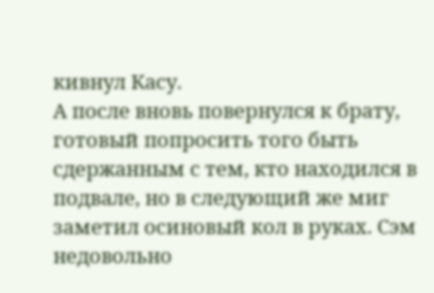кивнул Касу.
А после вновь повернулся к брату, готовый попросить того быть сдержанным с тем, кто находился в подвале, но в следующий же миг заметил осиновый кол в руках. Сэм недовольно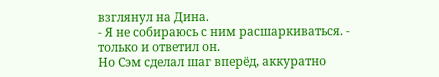взглянул на Дина.
- Я не собираюсь с ним расшаркиваться. - только и ответил он.
Но Сэм сделал шаг вперёд, аккуратно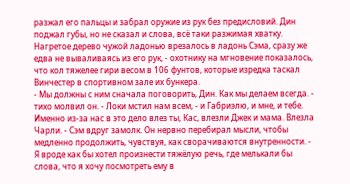разжал его пальцы и забрал оружие из рук без предисловий. Дин поджал губы, но не сказал и слова, всё таки разжимая хватку. Нагретое дерево чужой ладонью врезалось в ладонь Сэма, сразу же едва не вываливаясь из его рук, - охотнику на мгновение показалось, что кол тяжелее гири весом в 106 фунтов, которые изредка таскал Винчестер в спортивном зале их бункера.
- Мы должны с ним сначала поговорить, Дин. Как мы делаем всегда. - тихо молвил он. - Локи мстил нам всем, - и Габриэлю, и мне, и тебе. Именно из-за нас в это дело влез ты, Кас, влезли Джек и мама. Влезла Чарли. - Сэм вдруг замолк. Он нервно перебирал мысли, чтобы медленно продолжить, чувствуя, как сворачиваются внутренности. - Я вроде как бы хотел произнести тяжёлую речь, где мелькали бы слова, что я хочу посмотреть ему в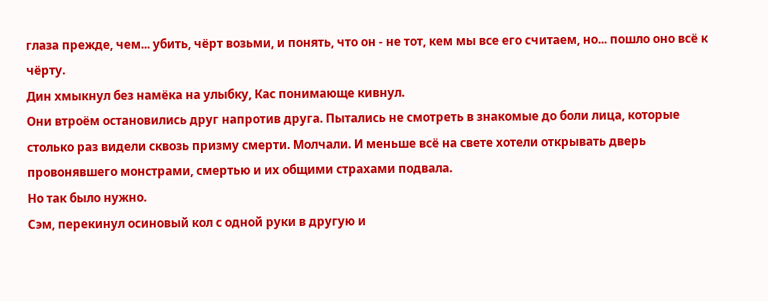глаза прежде, чем... убить, чёрт возьми, и понять, что он - не тот, кем мы все его считаем, но... пошло оно всё к чёрту.
Дин хмыкнул без намёка на улыбку, Кас понимающе кивнул.
Они втроём остановились друг напротив друга. Пытались не смотреть в знакомые до боли лица, которые столько раз видели сквозь призму смерти. Молчали. И меньше всё на свете хотели открывать дверь провонявшего монстрами, смертью и их общими страхами подвала.
Но так было нужно.
Сэм, перекинул осиновый кол с одной руки в другую и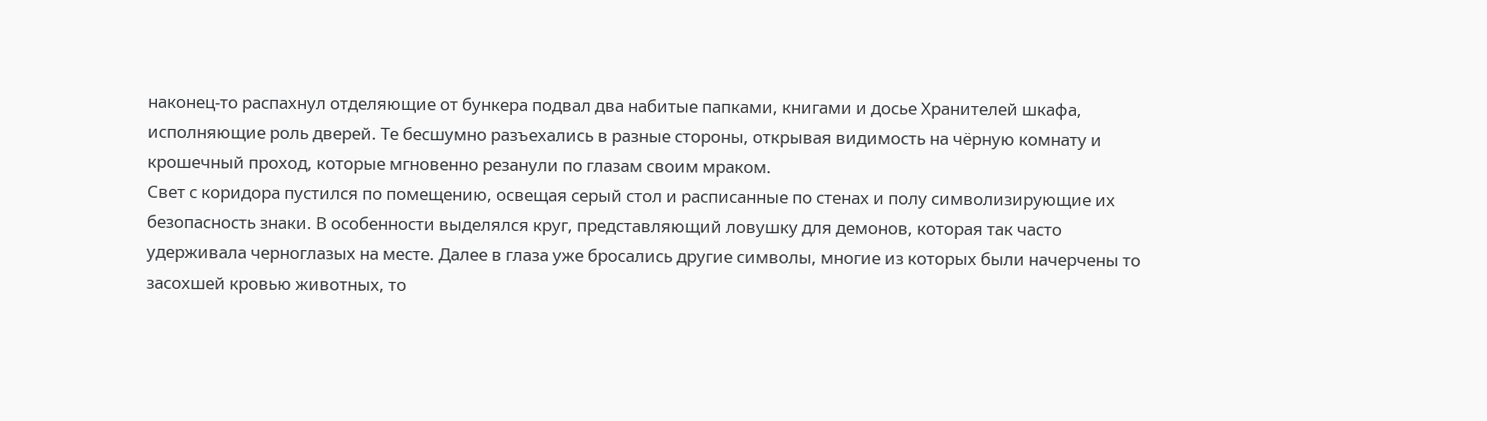наконец-то распахнул отделяющие от бункера подвал два набитые папками, книгами и досье Хранителей шкафа, исполняющие роль дверей. Те бесшумно разъехались в разные стороны, открывая видимость на чёрную комнату и крошечный проход, которые мгновенно резанули по глазам своим мраком.
Свет с коридора пустился по помещению, освещая серый стол и расписанные по стенах и полу символизирующие их безопасность знаки. В особенности выделялся круг, представляющий ловушку для демонов, которая так часто удерживала черноглазых на месте. Далее в глаза уже бросались другие символы, многие из которых были начерчены то засохшей кровью животных, то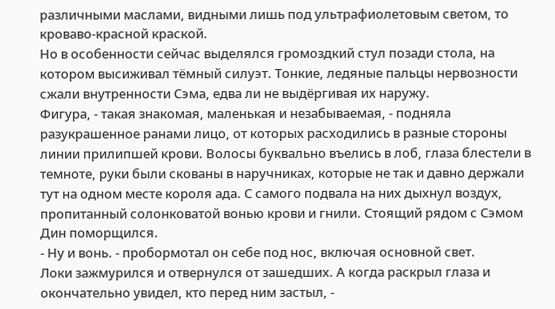различными маслами, видными лишь под ультрафиолетовым светом, то кроваво-красной краской.
Но в особенности сейчас выделялся громоздкий стул позади стола, на котором высиживал тёмный силуэт. Тонкие, ледяные пальцы нервозности сжали внутренности Сэма, едва ли не выдёргивая их наружу.
Фигура, - такая знакомая, маленькая и незабываемая, - подняла разукрашенное ранами лицо, от которых расходились в разные стороны линии прилипшей крови. Волосы буквально въелись в лоб, глаза блестели в темноте, руки были скованы в наручниках, которые не так и давно держали тут на одном месте короля ада. С самого подвала на них дыхнул воздух, пропитанный солонковатой вонью крови и гнили. Стоящий рядом с Сэмом Дин поморщился.
- Ну и вонь. - пробормотал он себе под нос, включая основной свет.
Локи зажмурился и отвернулся от зашедших. А когда раскрыл глаза и окончательно увидел, кто перед ним застыл, -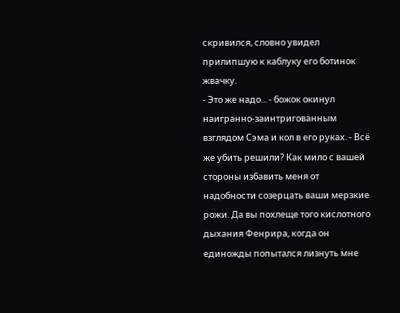скривился, словно увидел прилипшую к каблуку его ботинок жвачку.
- Это же надо... - божок окинул наигранно-заинтригованным взглядом Сэма и кол в его руках. - Всё же убить решили? Как мило с вашей стороны избавить меня от надобности созерцать ваши мерзкие рожи. Да вы похлеще того кислотного дыхания Фенрира, когда он единожды попытался лизнуть мне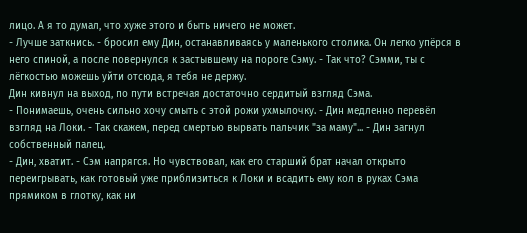лицо. А я то думал, что хуже этого и быть ничего не может.
- Лучше заткнись. - бросил ему Дин, останавливаясь у маленького столика. Он легко упёрся в него спиной, а после повернулся к застывшему на пороге Сэму. - Так что? Сэмми, ты с лёгкостью можешь уйти отсюда, я тебя не держу.
Дин кивнул на выход, по пути встречая достаточно сердитый взгляд Сэма.
- Понимаешь, очень сильно хочу смыть с этой рожи ухмылочку. - Дин медленно перевёл взгляд на Локи. - Так скажем, перед смертью вырвать пальчик "за маму"... - Дин загнул собственный палец.
- Дин, хватит. - Сэм напрягся. Но чувствовал, как его старший брат начал открыто переигрывать, как готовый уже приблизиться к Локи и всадить ему кол в руках Сэма прямиком в глотку, как ни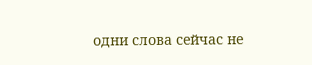одни слова сейчас не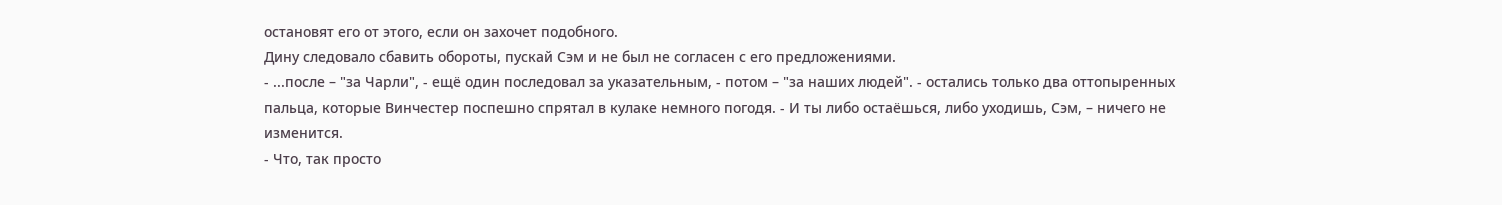остановят его от этого, если он захочет подобного.
Дину следовало сбавить обороты, пускай Сэм и не был не согласен с его предложениями.
- ...после – "за Чарли", - ещё один последовал за указательным, - потом – "за наших людей". - остались только два оттопыренных пальца, которые Винчестер поспешно спрятал в кулаке немного погодя. - И ты либо остаёшься, либо уходишь, Сэм, – ничего не изменится.
- Что, так просто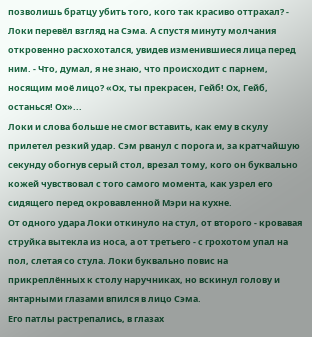позволишь братцу убить того, кого так красиво оттрахал? - Локи перевёл взгляд на Сэма. А спустя минуту молчания откровенно расхохотался, увидев изменившиеся лица перед ним. - Что, думал, я не знаю, что происходит с парнем, носящим моё лицо? «Ох, ты прекрасен, Гейб! Ох, Гейб, останься! Ох»...
Локи и слова больше не смог вставить, как ему в скулу прилетел резкий удар. Сэм рванул с порога и, за кратчайшую секунду обогнув серый стол, врезал тому, кого он буквально кожей чувствовал с того самого момента, как узрел его сидящего перед окровавленной Мэри на кухне.
От одного удара Локи откинуло на стул, от второго - кровавая струйка вытекла из носа, а от третьего - с грохотом упал на пол, слетая со стула. Локи буквально повис на прикреплённых к столу наручниках, но вскинул голову и янтарными глазами впился в лицо Сэма.
Его патлы растрепались, в глазах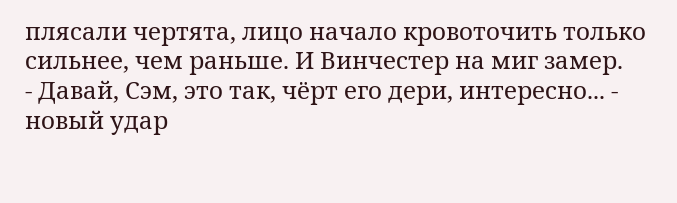плясали чертята, лицо начало кровоточить только сильнее, чем раньше. И Винчестер на миг замер.
- Давай, Сэм, это так, чёрт его дери, интересно... - новый удар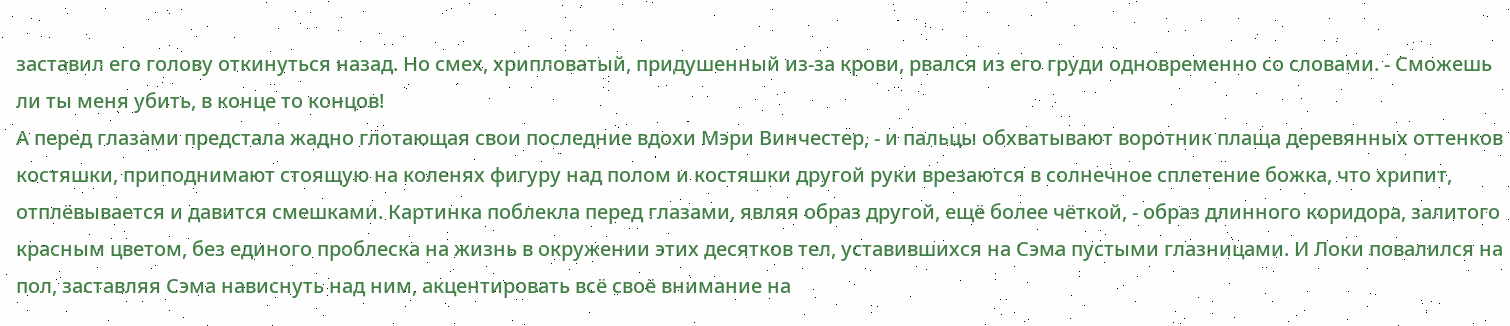заставил его голову откинуться назад. Но смех, хрипловатый, придушенный из-за крови, рвался из его груди одновременно со словами. - Сможешь ли ты меня убить, в конце то концов!
А перед глазами предстала жадно глотающая свои последние вдохи Мэри Винчестер, - и пальцы обхватывают воротник плаща деревянных оттенков костяшки, приподнимают стоящую на коленях фигуру над полом и костяшки другой руки врезаются в солнечное сплетение божка, что хрипит, отплёвывается и давится смешками. Картинка поблекла перед глазами, являя образ другой, ещё более чёткой, - образ длинного коридора, залитого красным цветом, без единого проблеска на жизнь в окружении этих десятков тел, уставившихся на Сэма пустыми глазницами. И Локи повалился на пол, заставляя Сэма нависнуть над ним, акцентировать всё своё внимание на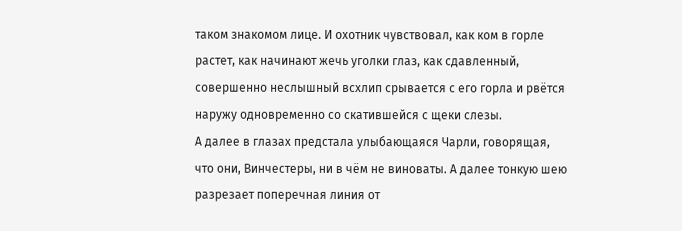таком знакомом лице. И охотник чувствовал, как ком в горле растет, как начинают жечь уголки глаз, как сдавленный, совершенно неслышный всхлип срывается с его горла и рвётся наружу одновременно со скатившейся с щеки слезы.
А далее в глазах предстала улыбающаяся Чарли, говорящая, что они, Винчестеры, ни в чём не виноваты. А далее тонкую шею разрезает поперечная линия от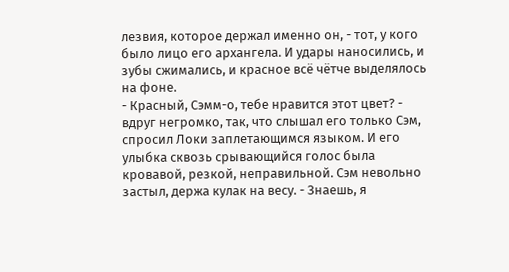лезвия, которое держал именно он, - тот, у кого было лицо его архангела. И удары наносились, и зубы сжимались, и красное всё чётче выделялось на фоне.
- Красный, Сэмм-о, тебе нравится этот цвет? - вдруг негромко, так, что слышал его только Сэм, спросил Локи заплетающимся языком. И его улыбка сквозь срывающийся голос была кровавой, резкой, неправильной. Сэм невольно застыл, держа кулак на весу. - Знаешь, я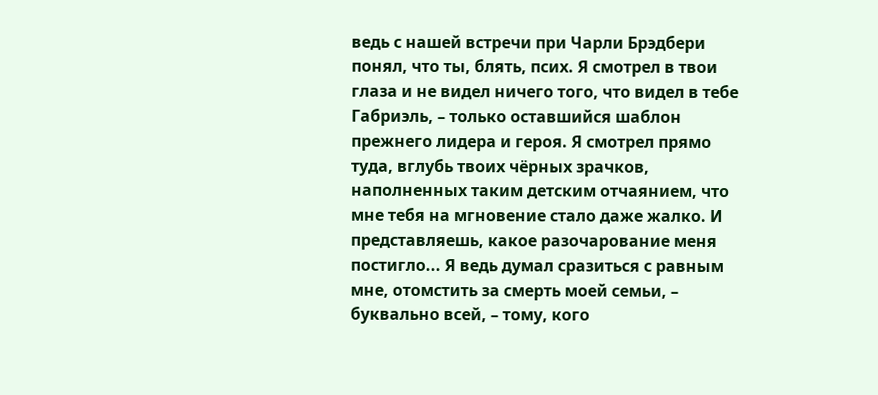ведь с нашей встречи при Чарли Брэдбери понял, что ты, блять, псих. Я смотрел в твои глаза и не видел ничего того, что видел в тебе Габриэль, – только оставшийся шаблон прежнего лидера и героя. Я смотрел прямо туда, вглубь твоих чёрных зрачков, наполненных таким детским отчаянием, что мне тебя на мгновение стало даже жалко. И представляешь, какое разочарование меня постигло... Я ведь думал сразиться с равным мне, отомстить за смерть моей семьи, – буквально всей, – тому, кого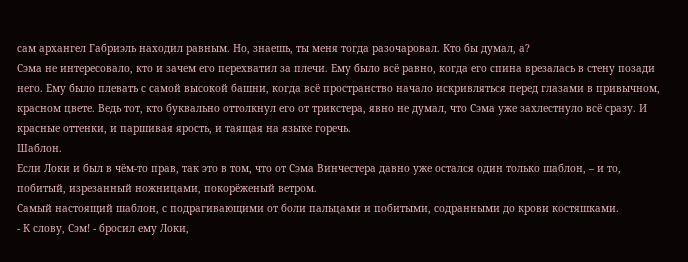сам архангел Габриэль находил равным. Но, знаешь, ты меня тогда разочаровал. Кто бы думал, а?
Сэма не интересовало, кто и зачем его перехватил за плечи. Ему было всё равно, когда его спина врезалась в стену позади него. Ему было плевать с самой высокой башни, когда всё пространство начало искривляться перед глазами в привычном, красном цвете. Ведь тот, кто буквально оттолкнул его от трикстера, явно не думал, что Сэма уже захлестнуло всё сразу. И красные оттенки, и паршивая ярость, и таящая на языке горечь.
Шаблон.
Если Локи и был в чём-то прав, так это в том, что от Сэма Винчестера давно уже остался один только шаблон, – и то, побитый, изрезанный ножницами, покорёженый ветром.
Самый настоящий шаблон, с подрагивающими от боли пальцами и побитыми, содранными до крови костяшками.
- К слову, Сэм! - бросил ему Локи,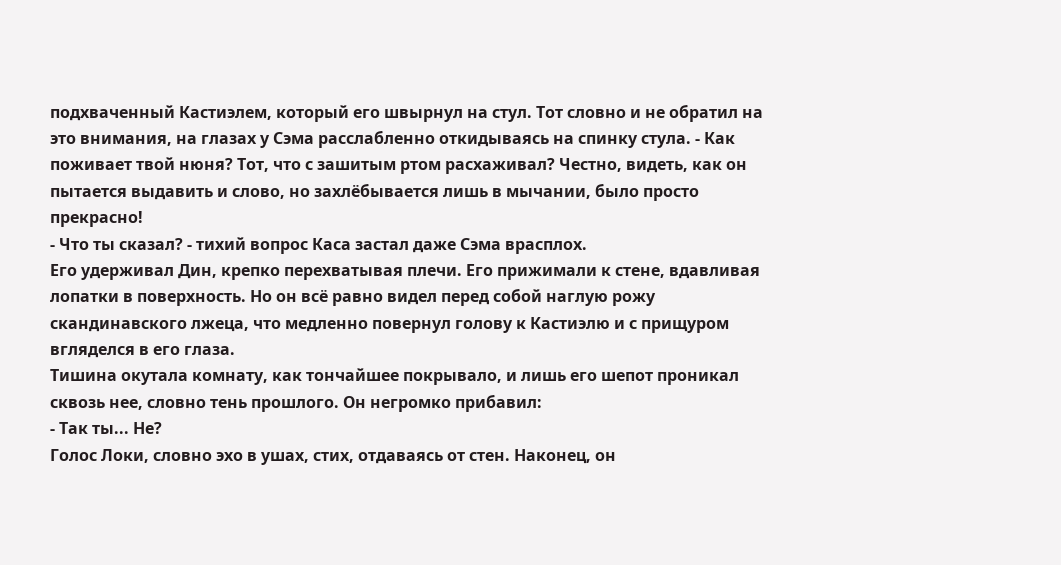подхваченный Кастиэлем, который его швырнул на стул. Тот словно и не обратил на это внимания, на глазах у Сэма расслабленно откидываясь на спинку стула. - Как поживает твой нюня? Тот, что с зашитым ртом расхаживал? Честно, видеть, как он пытается выдавить и слово, но захлёбывается лишь в мычании, было просто прекрасно!
- Что ты сказал? - тихий вопрос Каса застал даже Сэма врасплох.
Его удерживал Дин, крепко перехватывая плечи. Его прижимали к стене, вдавливая лопатки в поверхность. Но он всё равно видел перед собой наглую рожу скандинавского лжеца, что медленно повернул голову к Кастиэлю и с прищуром вгляделся в его глаза.
Тишина окутала комнату, как тончайшее покрывало, и лишь его шепот проникал сквозь нее, словно тень прошлого. Он негромко прибавил:
- Так ты... Не?
Голос Локи, словно эхо в ушах, стих, отдаваясь от стен. Наконец, он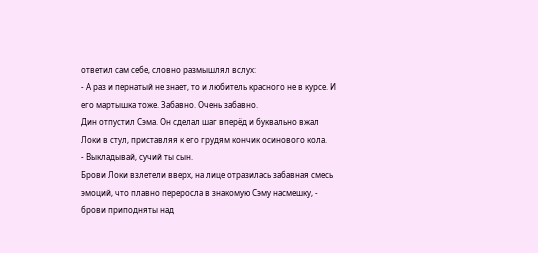ответил сам себе, словно размышлял вслух:
- А раз и пернатый не знает, то и любитель красного не в курсе. И его мартышка тоже. Забавно. Очень забавно.
Дин отпустил Сэма. Он сделал шаг вперёд и буквально вжал Локи в стул, приставляя к его грудям кончик осинового кола.
- Выкладывай, сучий ты сын.
Брови Локи взлетели вверх, на лице отразилась забавная смесь эмоций, что плавно переросла в знакомую Сэму насмешку, - брови приподняты над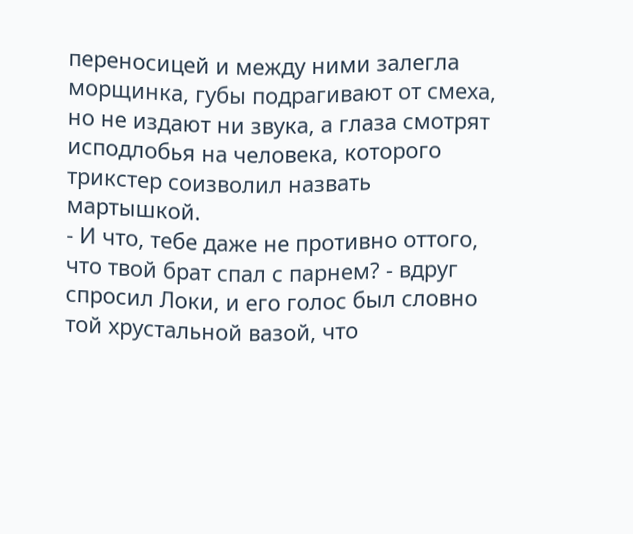переносицей и между ними залегла морщинка, губы подрагивают от смеха, но не издают ни звука, а глаза смотрят исподлобья на человека, которого трикстер соизволил назвать мартышкой.
- И что, тебе даже не противно оттого, что твой брат спал с парнем? - вдруг спросил Локи, и его голос был словно той хрустальной вазой, что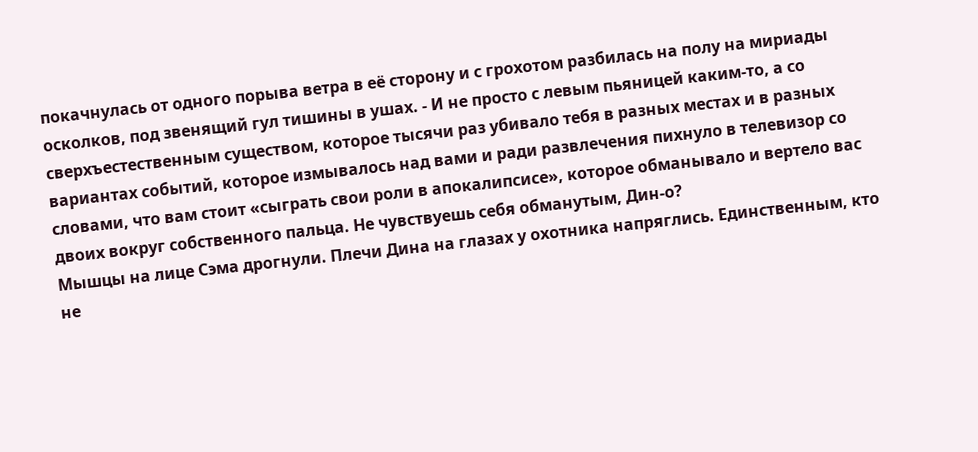покачнулась от одного порыва ветра в её сторону и с грохотом разбилась на полу на мириады осколков, под звенящий гул тишины в ушах. - И не просто с левым пьяницей каким-то, а со сверхъестественным существом, которое тысячи раз убивало тебя в разных местах и в разных вариантах событий, которое измывалось над вами и ради развлечения пихнуло в телевизор со словами, что вам стоит «сыграть свои роли в апокалипсисе», которое обманывало и вертело вас двоих вокруг собственного пальца. Не чувствуешь себя обманутым, Дин-о?
Мышцы на лице Сэма дрогнули. Плечи Дина на глазах у охотника напряглись. Единственным, кто не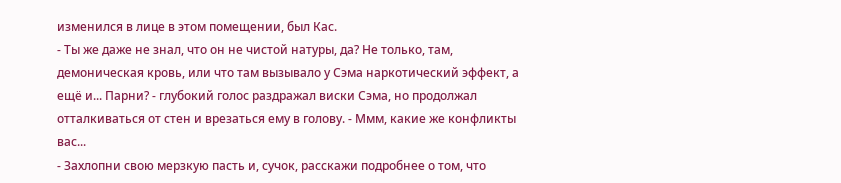изменился в лице в этом помещении, был Кас.
- Ты же даже не знал, что он не чистой натуры, да? Не только, там, демоническая кровь, или что там вызывало у Сэма наркотический эффект, а ещё и... Парни? - глубокий голос раздражал виски Сэма, но продолжал отталкиваться от стен и врезаться ему в голову. - Ммм, какие же конфликты вас...
- Захлопни свою мерзкую пасть и, сучок, расскажи подробнее о том, что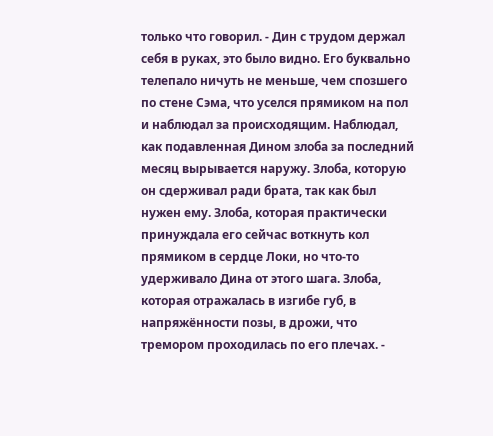только что говорил. - Дин с трудом держал себя в руках, это было видно. Его буквально телепало ничуть не меньше, чем спозшего по стене Сэма, что уселся прямиком на пол и наблюдал за происходящим. Наблюдал, как подавленная Дином злоба за последний месяц вырывается наружу. Злоба, которую он сдерживал ради брата, так как был нужен ему. Злоба, которая практически принуждала его сейчас воткнуть кол прямиком в сердце Локи, но что-то удерживало Дина от этого шага. Злоба, которая отражалась в изгибе губ, в напряжённости позы, в дрожи, что тремором проходилась по его плечах. -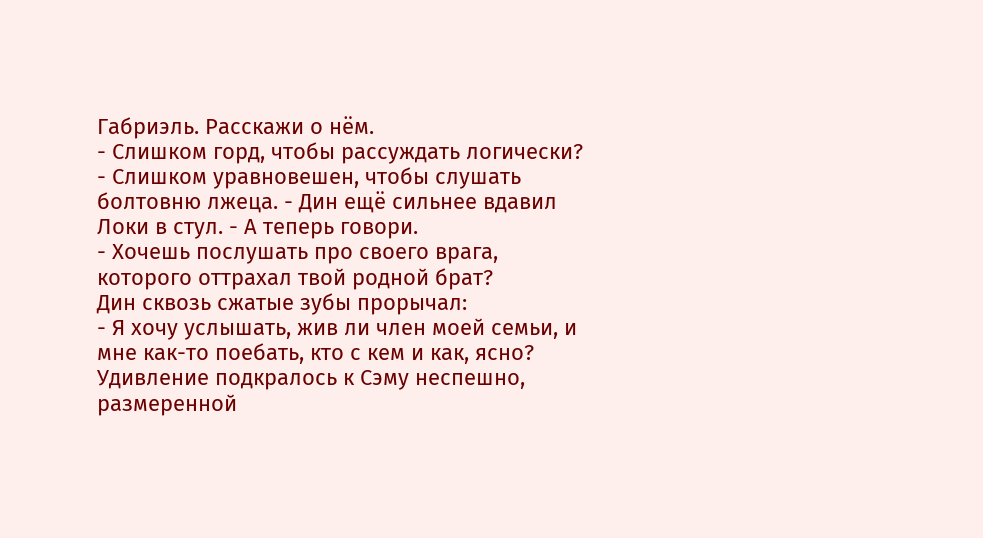Габриэль. Расскажи о нём.
- Слишком горд, чтобы рассуждать логически?
- Слишком уравновешен, чтобы слушать болтовню лжеца. - Дин ещё сильнее вдавил Локи в стул. - А теперь говори.
- Хочешь послушать про своего врага, которого оттрахал твой родной брат?
Дин сквозь сжатые зубы прорычал:
- Я хочу услышать, жив ли член моей семьи, и мне как-то поебать, кто с кем и как, ясно?
Удивление подкралось к Сэму неспешно, размеренной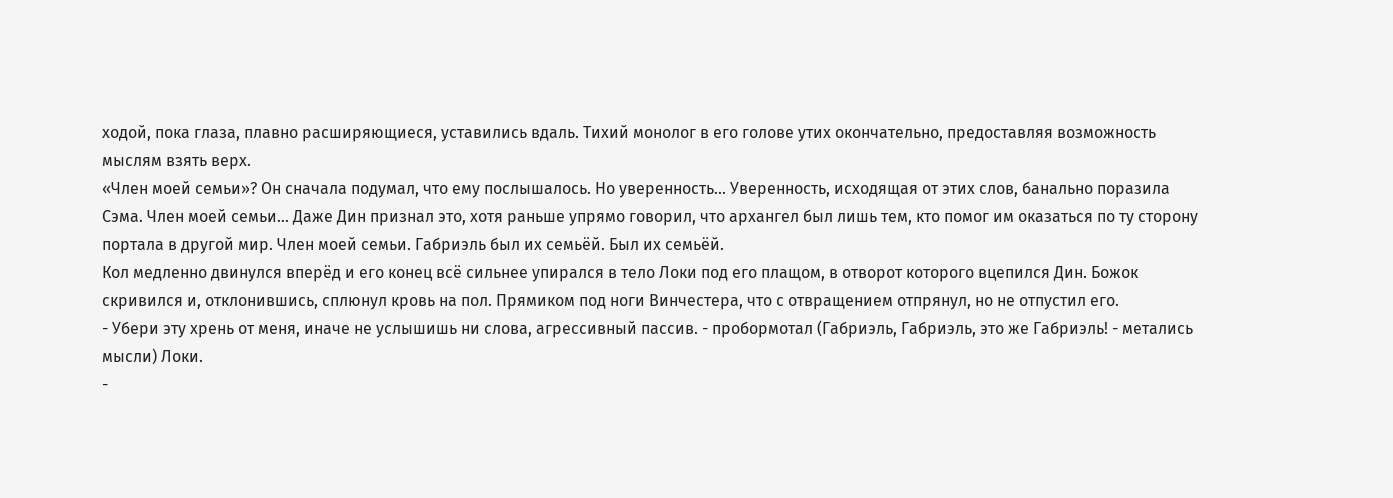ходой, пока глаза, плавно расширяющиеся, уставились вдаль. Тихий монолог в его голове утих окончательно, предоставляя возможность мыслям взять верх.
«Член моей семьи»? Он сначала подумал, что ему послышалось. Но уверенность... Уверенность, исходящая от этих слов, банально поразила Сэма. Член моей семьи... Даже Дин признал это, хотя раньше упрямо говорил, что архангел был лишь тем, кто помог им оказаться по ту сторону портала в другой мир. Член моей семьи. Габриэль был их семьёй. Был их семьёй.
Кол медленно двинулся вперёд и его конец всё сильнее упирался в тело Локи под его плащом, в отворот которого вцепился Дин. Божок скривился и, отклонившись, сплюнул кровь на пол. Прямиком под ноги Винчестера, что с отвращением отпрянул, но не отпустил его.
- Убери эту хрень от меня, иначе не услышишь ни слова, агрессивный пассив. - пробормотал (Габриэль, Габриэль, это же Габриэль! - метались мысли) Локи.
-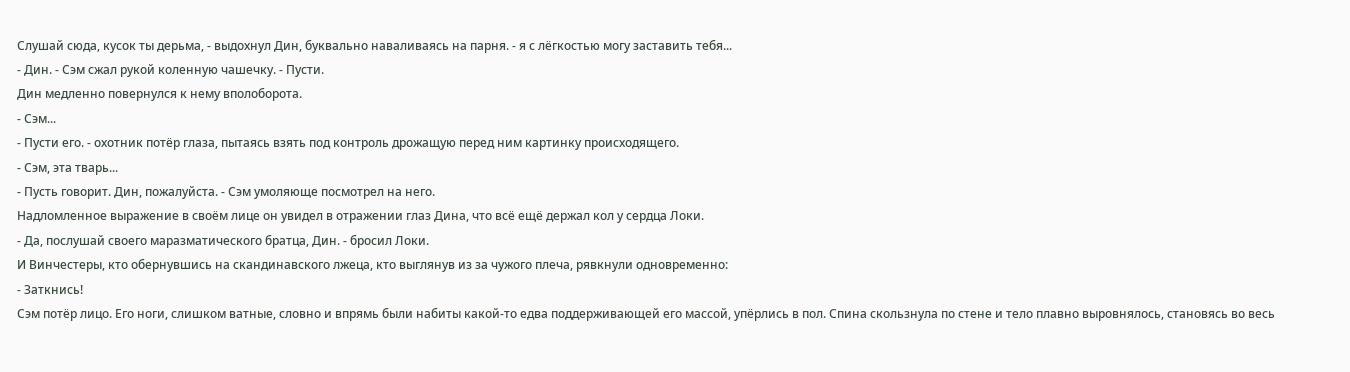Слушай сюда, кусок ты дерьма, - выдохнул Дин, буквально наваливаясь на парня. - я с лёгкостью могу заставить тебя...
- Дин. - Сэм сжал рукой коленную чашечку. - Пусти.
Дин медленно повернулся к нему вполоборота.
- Сэм...
- Пусти его. - охотник потёр глаза, пытаясь взять под контроль дрожащую перед ним картинку происходящего.
- Сэм, эта тварь...
- Пусть говорит. Дин, пожалуйста. - Сэм умоляюще посмотрел на него.
Надломленное выражение в своём лице он увидел в отражении глаз Дина, что всё ещё держал кол у сердца Локи.
- Да, послушай своего маразматического братца, Дин. - бросил Локи.
И Винчестеры, кто обернувшись на скандинавского лжеца, кто выглянув из за чужого плеча, рявкнули одновременно:
- Заткнись!
Сэм потёр лицо. Его ноги, слишком ватные, словно и впрямь были набиты какой-то едва поддерживающей его массой, упёрлись в пол. Спина скользнула по стене и тело плавно выровнялось, становясь во весь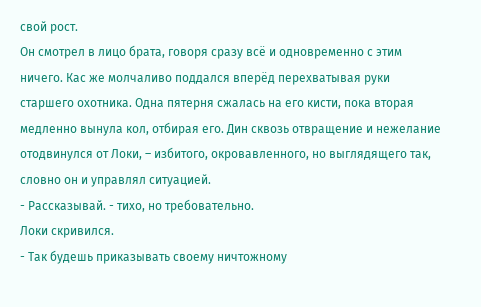свой рост.
Он смотрел в лицо брата, говоря сразу всё и одновременно с этим ничего. Кас же молчаливо поддался вперёд перехватывая руки старшего охотника. Одна пятерня сжалась на его кисти, пока вторая медленно вынула кол, отбирая его. Дин сквозь отвращение и нежелание отодвинулся от Локи, – избитого, окровавленного, но выглядящего так, словно он и управлял ситуацией.
- Рассказывай. - тихо, но требовательно.
Локи скривился.
- Так будешь приказывать своему ничтожному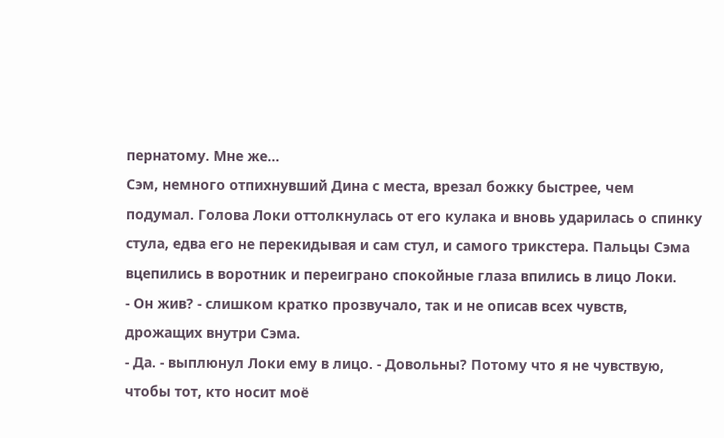пернатому. Мне же...
Сэм, немного отпихнувший Дина с места, врезал божку быстрее, чем подумал. Голова Локи оттолкнулась от его кулака и вновь ударилась о спинку стула, едва его не перекидывая и сам стул, и самого трикстера. Пальцы Сэма вцепились в воротник и переиграно спокойные глаза впились в лицо Локи.
- Он жив? - слишком кратко прозвучало, так и не описав всех чувств, дрожащих внутри Сэма.
- Да. - выплюнул Локи ему в лицо. - Довольны? Потому что я не чувствую, чтобы тот, кто носит моё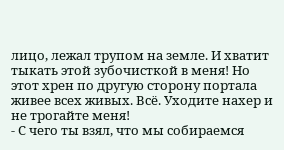лицо, лежал трупом на земле. И хватит тыкать этой зубочисткой в меня! Но этот хрен по другую сторону портала живее всех живых. Всё. Уходите нахер и не трогайте меня!
- С чего ты взял, что мы собираемся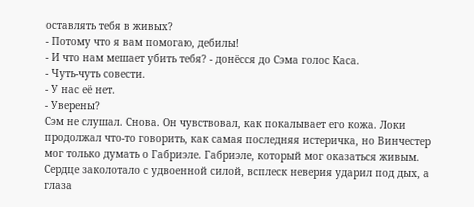оставлять тебя в живых?
- Потому что я вам помогаю, дебилы!
- И что нам мешает убить тебя? - донёсся до Сэма голос Каса.
- Чуть-чуть совести.
- У нас её нет.
- Уверены?
Сэм не слушал. Снова. Он чувствовал, как покалывает его кожа. Локи продолжал что-то говорить, как самая последняя истеричка, но Винчестер мог только думать о Габриэле. Габриэле, который мог оказаться живым.
Сердце заколотало с удвоенной силой, всплеск неверия ударил под дых, а глаза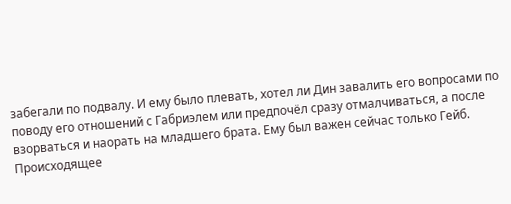забегали по подвалу. И ему было плевать, хотел ли Дин завалить его вопросами по поводу его отношений с Габриэлем или предпочёл сразу отмалчиваться, а после взорваться и наорать на младшего брата. Ему был важен сейчас только Гейб.
Происходящее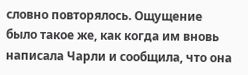словно повторялось. Ощущение было такое же, как когда им вновь написала Чарли и сообщила, что она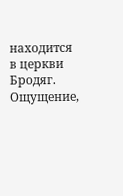находится в церкви Бродяг. Ощущение,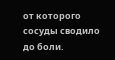от которого сосуды сводило до боли.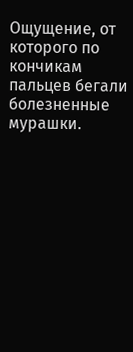Ощущение, от которого по кончикам пальцев бегали болезненные мурашки.